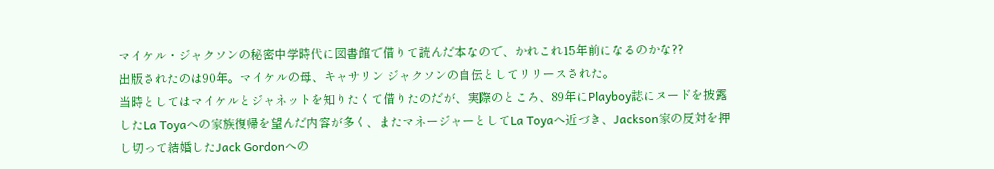マイケル・ジャクソンの秘密中学時代に図書館で借りて読んだ本なので、かれこれ15年前になるのかな??
出版されたのは90年。マイケルの母、キャサリン ジャクソンの自伝としてリリースされた。
当時としてはマイケルとジャネットを知りたくて借りたのだが、実際のところ、89年にPlayboy誌にヌードを披露したLa Toyaへの家族復帰を望んだ内容が多く、またマネージャーとしてLa Toyaへ近づき、Jackson家の反対を押し切って結婚したJack Gordonへの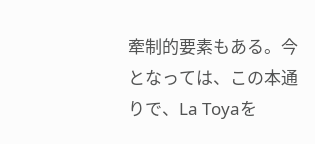牽制的要素もある。今となっては、この本通りで、La Toyaを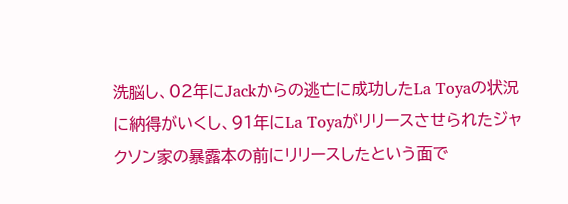洗脳し、02年にJackからの逃亡に成功したLa Toyaの状況に納得がいくし、91年にLa Toyaがリリースさせられたジャクソン家の暴露本の前にリリースしたという面で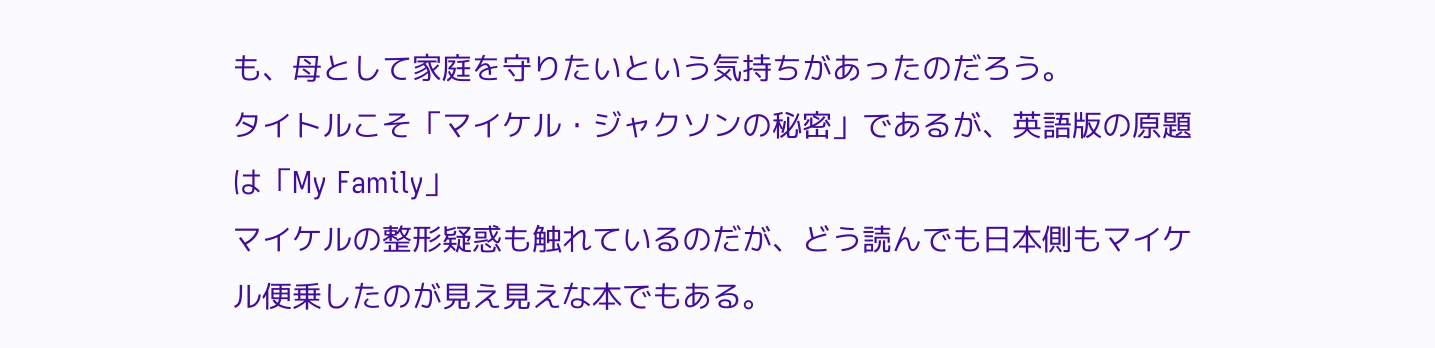も、母として家庭を守りたいという気持ちがあったのだろう。
タイトルこそ「マイケル・ジャクソンの秘密」であるが、英語版の原題は「My Family」
マイケルの整形疑惑も触れているのだが、どう読んでも日本側もマイケル便乗したのが見え見えな本でもある。